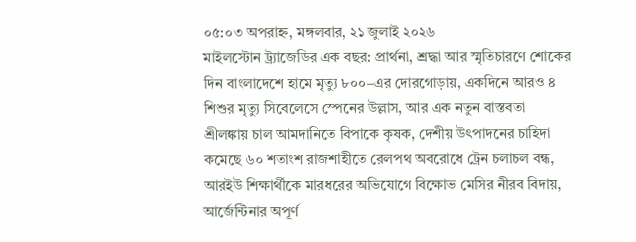০৫:০৩ অপরাহ্ন, মঙ্গলবার, ২১ জুলাই ২০২৬
মাইলস্টোন ট্র্যাজেডির এক বছর: প্রার্থনা, শ্রদ্ধা আর স্মৃতিচারণে শোকের দিন বাংলাদেশে হামে মৃত্যু ৮০০–এর দোরগোড়ায়, একদিনে আরও ৪ শিশুর মৃত্যু সিবেলেসে স্পেনের উল্লাস, আর এক নতুন বাস্তবতা শ্রীলঙ্কায় চাল আমদানিতে বিপাকে কৃষক, দেশীয় উৎপাদনের চাহিদা কমেছে ৬০ শতাংশ রাজশাহীতে রেলপথ অবরোধে ট্রেন চলাচল বন্ধ, আরইউ শিক্ষার্থীকে মারধরের অভিযোগে বিক্ষোভ মেসির নীরব বিদায়, আর্জেন্টিনার অপূর্ণ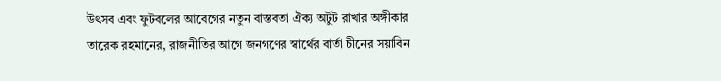উৎসব এবং ফুটবলের আবেগের নতুন বাস্তবতা ঐক্য অটুট রাখার অঙ্গীকার তারেক রহমানের, রাজনীতির আগে জনগণের স্বার্থের বার্তা চীনের সয়াবিন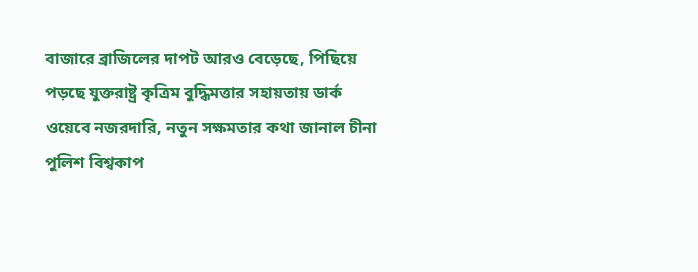বাজারে ব্রাজিলের দাপট আরও বেড়েছে, পিছিয়ে পড়ছে যুক্তরাষ্ট্র কৃত্রিম বুদ্ধিমত্তার সহায়তায় ডার্ক ওয়েবে নজরদারি, নতুন সক্ষমতার কথা জানাল চীনা পুলিশ বিশ্বকাপ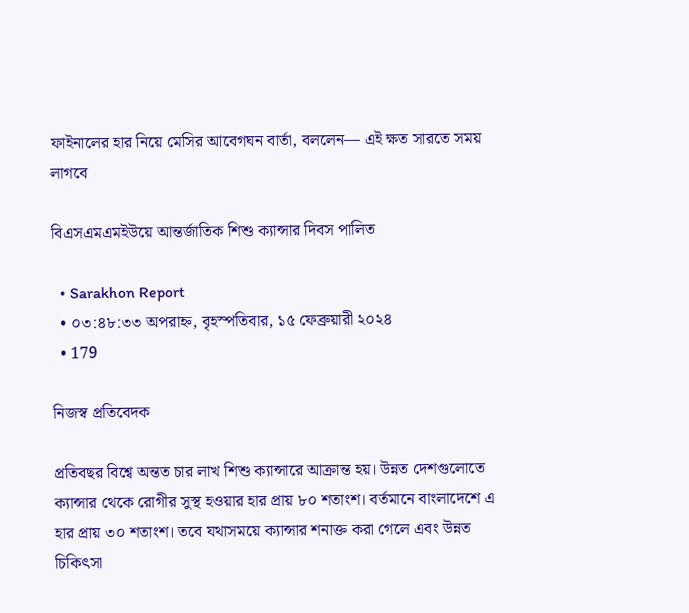ফাইনালের হার নিয়ে মেসির আবেগঘন বার্তা, বললেন— এই ক্ষত সারতে সময় লাগবে

বিএসএমএমইউয়ে আন্তর্জাতিক শিশু ক্যান্সার দিবস পালিত

  • Sarakhon Report
  • ০৩:৪৮:৩৩ অপরাহ্ন, বৃহস্পতিবার, ১৫ ফেব্রুয়ারী ২০২৪
  • 179

নিজস্ব প্রতিবেদক

প্রতিবছর বিশ্বে অন্তত চার লাখ শিশু ক্যান্সারে আক্রান্ত হয়। উন্নত দেশগুলোতে ক্যান্সার থেকে রোগীর সুস্থ হওয়ার হার প্রায় ৮০ শতাংশ। বর্তমানে বাংলাদেশে এ হার প্রায় ৩০ শতাংশ। তবে যথাসময়ে ক্যান্সার শনাক্ত করা গেলে এবং উন্নত চিকিৎসা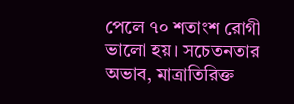পেলে ৭০ শতাংশ রোগী ভালো হয়। সচেতনতার অভাব, মাত্রাতিরিক্ত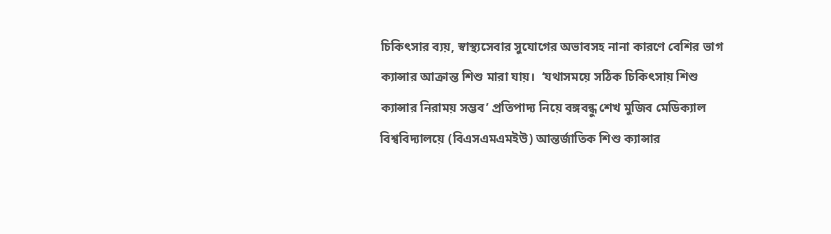চিকিৎসার ব্যয়, স্বাস্থ্যসেবার সুযোগের অভাবসহ নানা কারণে বেশির ভাগ ক্যান্সার আক্রান্ত শিশু মারা যায়।  ‘যথাসময়ে সঠিক চিকিৎসায় শিশু ক্যান্সার নিরাময় সম্ভব’ প্রতিপাদ্য নিয়ে বঙ্গবন্ধু শেখ মুজিব মেডিক্যাল বিশ্ববিদ্যালয়ে (বিএসএমএমইউ) আন্তর্জাতিক শিশু ক্যান্সার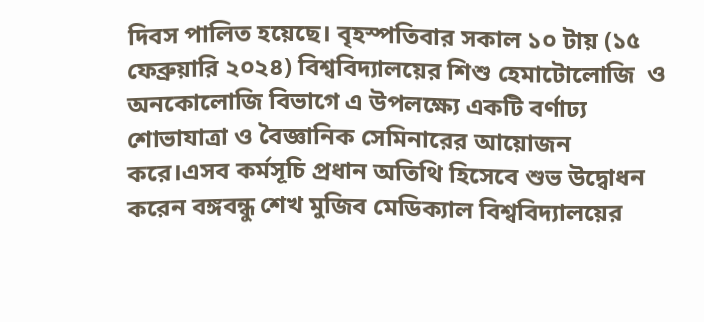দিবস পালিত হয়েছে। বৃহস্পতিবার সকাল ১০ টায় (১৫ ফেব্রুয়ারি ২০২৪) বিশ্ববিদ্যালয়ের শিশু হেমাটোলোজি  ও অনকোলোজি বিভাগে এ উপলক্ষ্যে একটি বর্ণাঢ্য শোভাযাত্রা ও বৈজ্ঞানিক সেমিনারের আয়োজন করে।এসব কর্মসূচি প্রধান অতিথি হিসেবে শুভ উদ্বোধন করেন বঙ্গবন্ধু শেখ মুজিব মেডিক্যাল বিশ্ববিদ্যালয়ের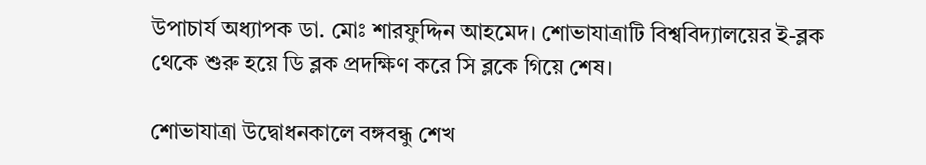উপাচার্য অধ্যাপক ডা. মোঃ শারফুদ্দিন আহমেদ। শোভাযাত্রাটি বিশ্ববিদ্যালয়ের ই-ব্লক থেকে শুরু হয়ে ডি ব্লক প্রদক্ষিণ করে সি ব্লকে গিয়ে শেষ।

শোভাযাত্রা উদ্বোধনকালে বঙ্গবন্ধু শেখ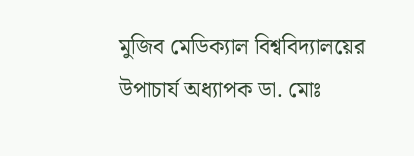মুজিব মেডিক্যাল বিশ্ববিদ্যালয়ের উপাচার্য অধ্যাপক ডা. মোঃ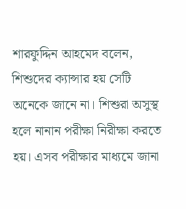শারফুদ্দিন আহমেদ বলেন, শিশুদের ক্যান্সার হয় সেটি অনেকে জানে না। শিশুরা অসুস্থ হলে নানান পরীক্ষা নিরীক্ষা করতে হয়। এসব পরীক্ষার মাধ্যমে জানা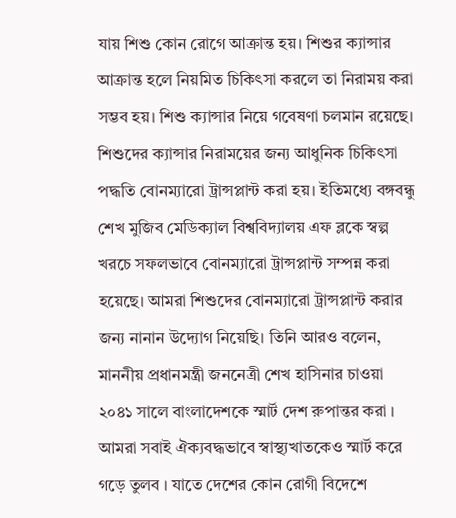যায় শিশু কোন রোগে আক্রান্ত হয়। শিশুর ক্যান্সার আক্রান্ত হলে নিয়মিত চিকিৎসা করলে তা নিরাময় করা সম্ভব হয়। শিশু ক্যান্সার নিয়ে গবেষণা চলমান রয়েছে। শিশুদের ক্যান্সার নিরাময়ের জন্য আধুনিক চিকিৎসা পদ্ধতি বোনম্যারো ট্রান্সপ্লান্ট করা হয়। ইতিমধ্যে বঙ্গবন্ধু শেখ মুজিব মেডিক্যাল বিশ্ববিদ্যালয় এফ ব্লকে স্বল্প খরচে সফলভাবে বোনম্যারো ট্রান্সপ্লান্ট সম্পন্ন করা হয়েছে। আমরা শিশুদের বোনম্যারো ট্রান্সপ্লান্ট করার জন্য নানান উদ্যোগ নিয়েছি। তিনি আরও বলেন, মাননীয় প্রধানমন্ত্রী জননেত্রী শেখ হাসিনার চাওয়া ২০৪১ সালে বাংলাদেশকে স্মার্ট দেশ রুপান্তর করা । আমরা সবাই ঐক্যবদ্ধভাবে স্বাস্থ্যখাতকেও স্মার্ট করে গড়ে তুলব । যাতে দেশের কোন রোগী বিদেশে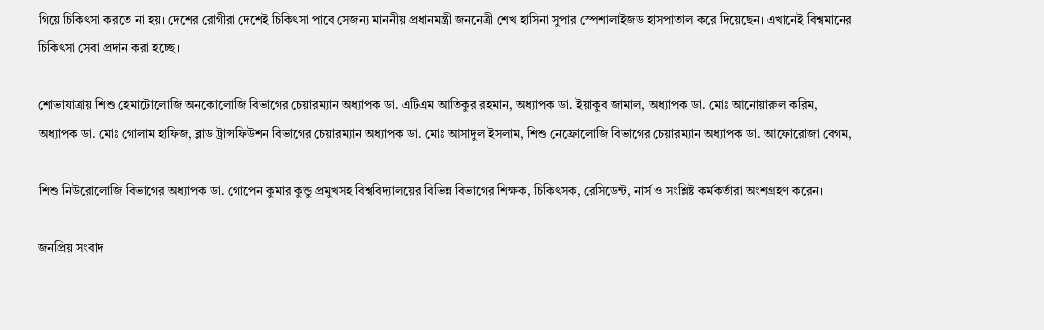গিয়ে চিকিৎসা করতে না হয়। দেশের রোগীরা দেশেই চিকিৎসা পাবে সেজন্য মাননীয় প্রধানমন্ত্রী জননেত্রী শেখ হাসিনা সুপার স্পেশালাইজড হাসপাতাল করে দিয়েছেন। এখানেই বিশ্বমানের চিকিৎসা সেবা প্রদান করা হচ্ছে।

শোভাযাত্রায় শিশু হেমাটোলোজি অনকোলোজি বিভাগের চেয়ারম্যান অধ্যাপক ডা. এটিএম আতিকুর রহমান, অধ্যাপক ডা. ইয়াকুব জামাল, অধ্যাপক ডা. মোঃ আনোয়ারুল করিম, অধ্যাপক ডা. মোঃ গোলাম হাফিজ, ব্লাড ট্রান্সফিউশন বিভাগের চেয়ারম্যান অধ্যাপক ডা. মোঃ আসাদুল ইসলাম, শিশু নেফ্রোলোজি বিভাগের চেয়ারম্যান অধ্যাপক ডা. আফোরোজা বেগম,

শিশু নিউরোলোজি বিভাগের অধ্যাপক ডা. গোপেন কুমার কুন্ডু প্রমুখসহ বিশ্ববিদ্যালয়ের বিভিন্ন বিভাগের শিক্ষক, চিকিৎসক, রেসিডেন্ট, নার্স ও সংশ্লিষ্ট কর্মকর্তারা অংশগ্রহণ করেন।

জনপ্রিয় সংবাদ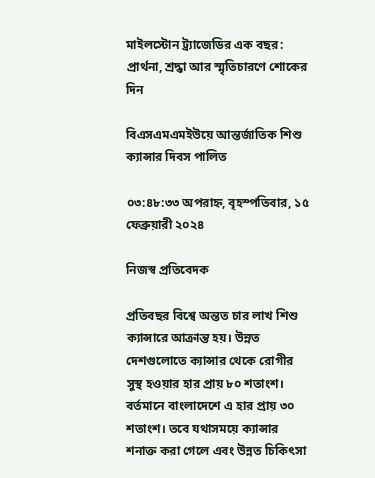মাইলস্টোন ট্র্যাজেডির এক বছর: প্রার্থনা, শ্রদ্ধা আর স্মৃতিচারণে শোকের দিন

বিএসএমএমইউয়ে আন্তর্জাতিক শিশু ক্যান্সার দিবস পালিত

০৩:৪৮:৩৩ অপরাহ্ন, বৃহস্পতিবার, ১৫ ফেব্রুয়ারী ২০২৪

নিজস্ব প্রতিবেদক

প্রতিবছর বিশ্বে অন্তত চার লাখ শিশু ক্যান্সারে আক্রান্ত হয়। উন্নত দেশগুলোতে ক্যান্সার থেকে রোগীর সুস্থ হওয়ার হার প্রায় ৮০ শতাংশ। বর্তমানে বাংলাদেশে এ হার প্রায় ৩০ শতাংশ। তবে যথাসময়ে ক্যান্সার শনাক্ত করা গেলে এবং উন্নত চিকিৎসা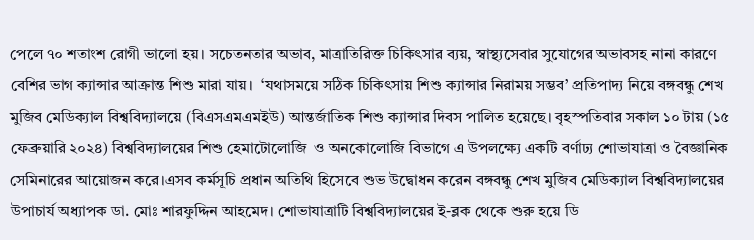পেলে ৭০ শতাংশ রোগী ভালো হয়। সচেতনতার অভাব, মাত্রাতিরিক্ত চিকিৎসার ব্যয়, স্বাস্থ্যসেবার সুযোগের অভাবসহ নানা কারণে বেশির ভাগ ক্যান্সার আক্রান্ত শিশু মারা যায়।  ‘যথাসময়ে সঠিক চিকিৎসায় শিশু ক্যান্সার নিরাময় সম্ভব’ প্রতিপাদ্য নিয়ে বঙ্গবন্ধু শেখ মুজিব মেডিক্যাল বিশ্ববিদ্যালয়ে (বিএসএমএমইউ) আন্তর্জাতিক শিশু ক্যান্সার দিবস পালিত হয়েছে। বৃহস্পতিবার সকাল ১০ টায় (১৫ ফেব্রুয়ারি ২০২৪) বিশ্ববিদ্যালয়ের শিশু হেমাটোলোজি  ও অনকোলোজি বিভাগে এ উপলক্ষ্যে একটি বর্ণাঢ্য শোভাযাত্রা ও বৈজ্ঞানিক সেমিনারের আয়োজন করে।এসব কর্মসূচি প্রধান অতিথি হিসেবে শুভ উদ্বোধন করেন বঙ্গবন্ধু শেখ মুজিব মেডিক্যাল বিশ্ববিদ্যালয়ের উপাচার্য অধ্যাপক ডা. মোঃ শারফুদ্দিন আহমেদ। শোভাযাত্রাটি বিশ্ববিদ্যালয়ের ই-ব্লক থেকে শুরু হয়ে ডি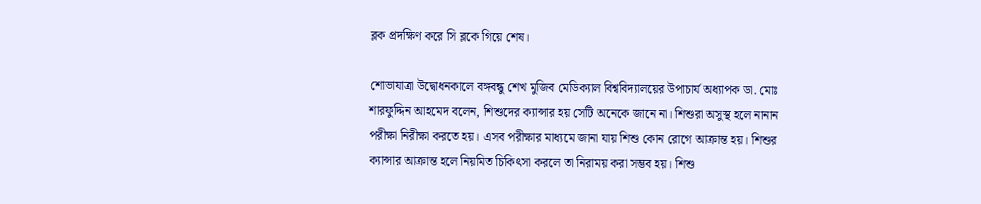ব্লক প্রদক্ষিণ করে সি ব্লকে গিয়ে শেষ।

শোভাযাত্রা উদ্বোধনকালে বঙ্গবন্ধু শেখ মুজিব মেডিক্যাল বিশ্ববিদ্যালয়ের উপাচার্য অধ্যাপক ডা. মোঃ শারফুদ্দিন আহমেদ বলেন, শিশুদের ক্যান্সার হয় সেটি অনেকে জানে না। শিশুরা অসুস্থ হলে নানান পরীক্ষা নিরীক্ষা করতে হয়। এসব পরীক্ষার মাধ্যমে জানা যায় শিশু কোন রোগে আক্রান্ত হয়। শিশুর ক্যান্সার আক্রান্ত হলে নিয়মিত চিকিৎসা করলে তা নিরাময় করা সম্ভব হয়। শিশু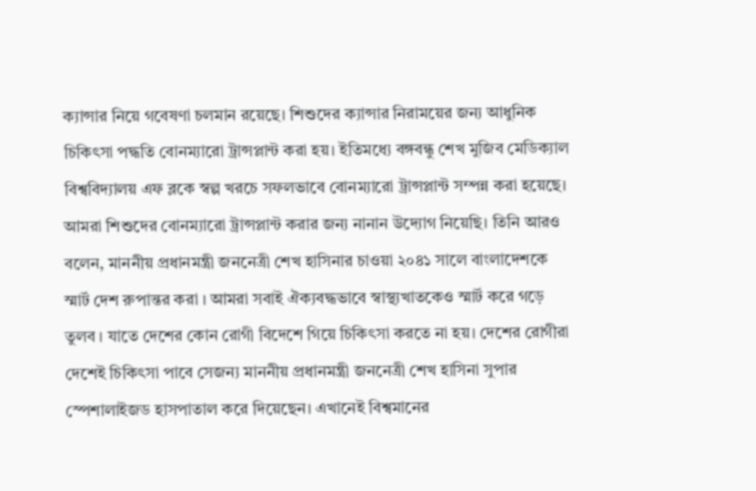ক্যান্সার নিয়ে গবেষণা চলমান রয়েছে। শিশুদের ক্যান্সার নিরাময়ের জন্য আধুনিক চিকিৎসা পদ্ধতি বোনম্যারো ট্রান্সপ্লান্ট করা হয়। ইতিমধ্যে বঙ্গবন্ধু শেখ মুজিব মেডিক্যাল বিশ্ববিদ্যালয় এফ ব্লকে স্বল্প খরচে সফলভাবে বোনম্যারো ট্রান্সপ্লান্ট সম্পন্ন করা হয়েছে। আমরা শিশুদের বোনম্যারো ট্রান্সপ্লান্ট করার জন্য নানান উদ্যোগ নিয়েছি। তিনি আরও বলেন, মাননীয় প্রধানমন্ত্রী জননেত্রী শেখ হাসিনার চাওয়া ২০৪১ সালে বাংলাদেশকে স্মার্ট দেশ রুপান্তর করা । আমরা সবাই ঐক্যবদ্ধভাবে স্বাস্থ্যখাতকেও স্মার্ট করে গড়ে তুলব । যাতে দেশের কোন রোগী বিদেশে গিয়ে চিকিৎসা করতে না হয়। দেশের রোগীরা দেশেই চিকিৎসা পাবে সেজন্য মাননীয় প্রধানমন্ত্রী জননেত্রী শেখ হাসিনা সুপার স্পেশালাইজড হাসপাতাল করে দিয়েছেন। এখানেই বিশ্বমানের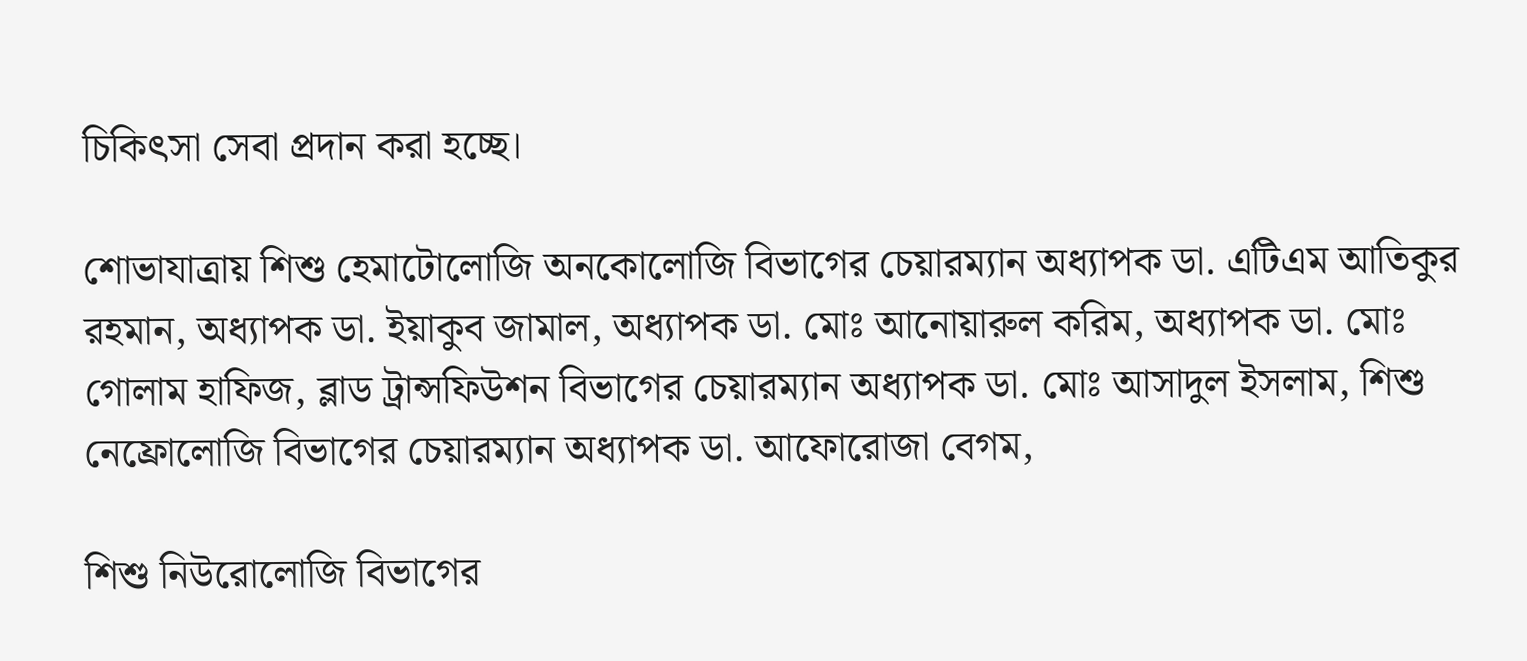চিকিৎসা সেবা প্রদান করা হচ্ছে।

শোভাযাত্রায় শিশু হেমাটোলোজি অনকোলোজি বিভাগের চেয়ারম্যান অধ্যাপক ডা. এটিএম আতিকুর রহমান, অধ্যাপক ডা. ইয়াকুব জামাল, অধ্যাপক ডা. মোঃ আনোয়ারুল করিম, অধ্যাপক ডা. মোঃ গোলাম হাফিজ, ব্লাড ট্রান্সফিউশন বিভাগের চেয়ারম্যান অধ্যাপক ডা. মোঃ আসাদুল ইসলাম, শিশু নেফ্রোলোজি বিভাগের চেয়ারম্যান অধ্যাপক ডা. আফোরোজা বেগম,

শিশু নিউরোলোজি বিভাগের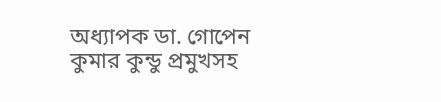অধ্যাপক ডা. গোপেন কুমার কুন্ডু প্রমুখসহ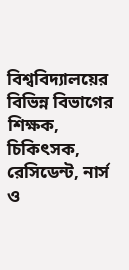বিশ্ববিদ্যালয়ের বিভিন্ন বিভাগের শিক্ষক, চিকিৎসক, রেসিডেন্ট, নার্স ও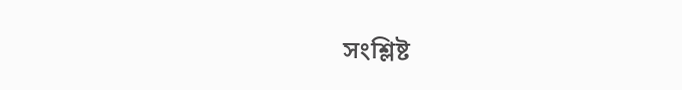সংশ্লিষ্ট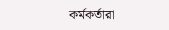কর্মকর্তারা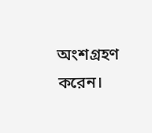অংশগ্রহণ করেন।